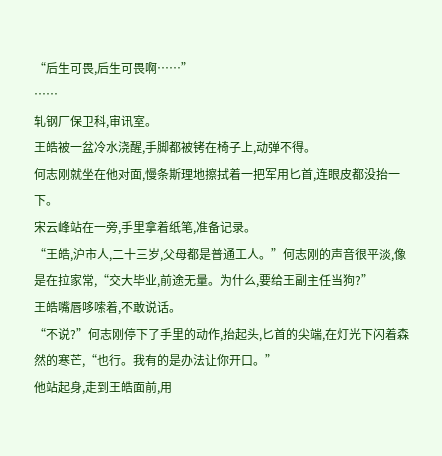“后生可畏,后生可畏啊……”
……
轧钢厂保卫科,审讯室。
王皓被一盆冷水浇醒,手脚都被铐在椅子上,动弹不得。
何志刚就坐在他对面,慢条斯理地擦拭着一把军用匕首,连眼皮都没抬一下。
宋云峰站在一旁,手里拿着纸笔,准备记录。
“王皓,沪市人,二十三岁,父母都是普通工人。”何志刚的声音很平淡,像是在拉家常,“交大毕业,前途无量。为什么,要给王副主任当狗?”
王皓嘴唇哆嗦着,不敢说话。
“不说?”何志刚停下了手里的动作,抬起头,匕首的尖端,在灯光下闪着森然的寒芒,“也行。我有的是办法让你开口。”
他站起身,走到王皓面前,用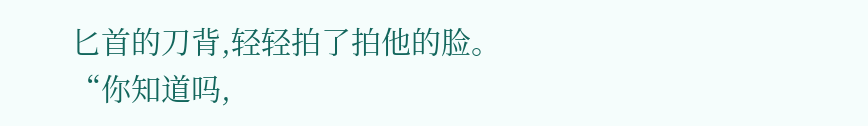匕首的刀背,轻轻拍了拍他的脸。
“你知道吗,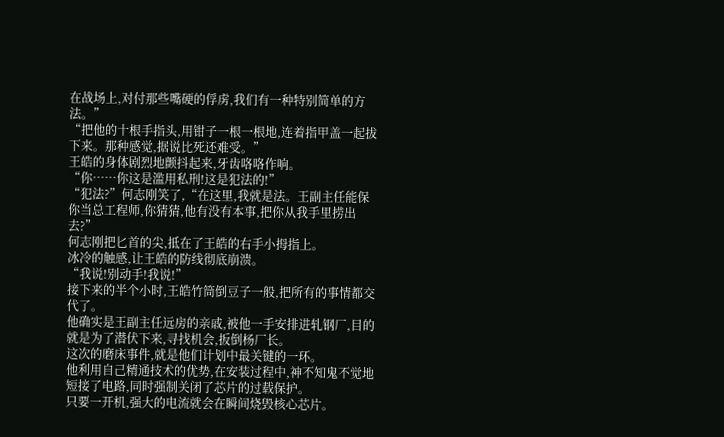在战场上,对付那些嘴硬的俘虏,我们有一种特别简单的方法。”
“把他的十根手指头,用钳子一根一根地,连着指甲盖一起拔下来。那种感觉,据说比死还难受。”
王皓的身体剧烈地颤抖起来,牙齿咯咯作响。
“你……你这是滥用私刑!这是犯法的!”
“犯法?”何志刚笑了,“在这里,我就是法。王副主任能保你当总工程师,你猜猜,他有没有本事,把你从我手里捞出去?”
何志刚把匕首的尖,抵在了王皓的右手小拇指上。
冰冷的触感,让王皓的防线彻底崩溃。
“我说!别动手!我说!”
接下来的半个小时,王皓竹筒倒豆子一般,把所有的事情都交代了。
他确实是王副主任远房的亲戚,被他一手安排进轧钢厂,目的就是为了潜伏下来,寻找机会,扳倒杨厂长。
这次的磨床事件,就是他们计划中最关键的一环。
他利用自己精通技术的优势,在安装过程中,神不知鬼不觉地短接了电路,同时强制关闭了芯片的过载保护。
只要一开机,强大的电流就会在瞬间烧毁核心芯片。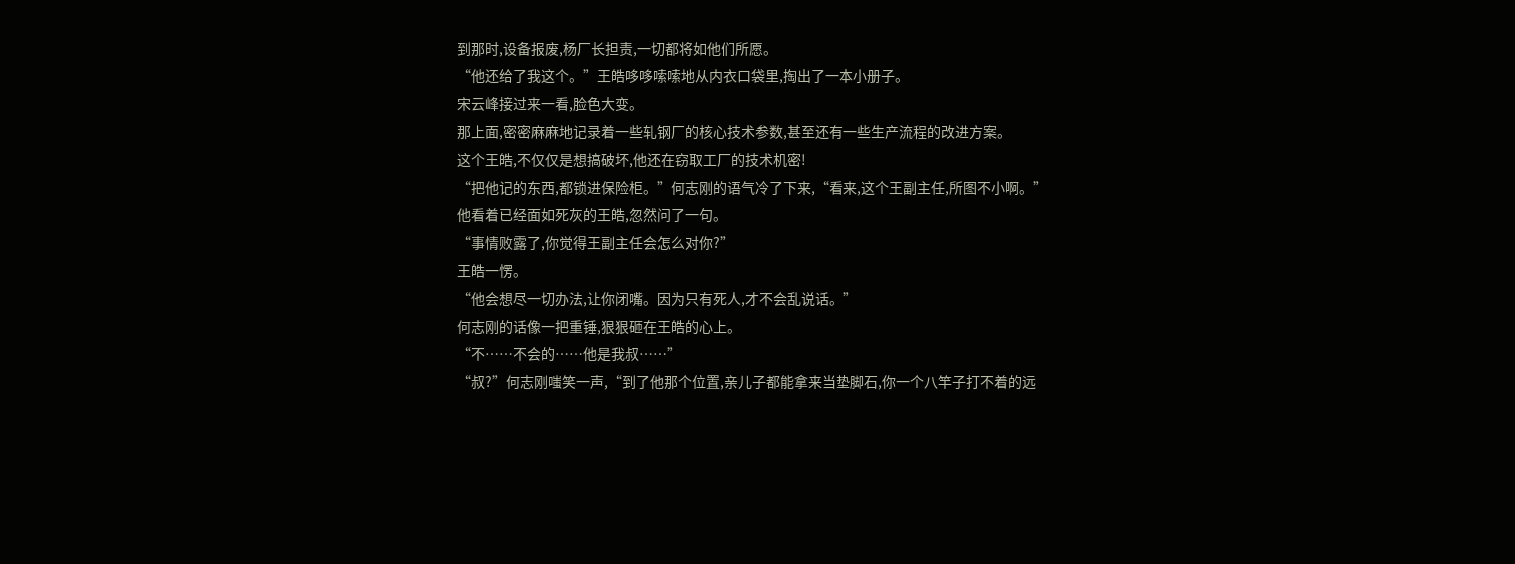到那时,设备报废,杨厂长担责,一切都将如他们所愿。
“他还给了我这个。”王皓哆哆嗦嗦地从内衣口袋里,掏出了一本小册子。
宋云峰接过来一看,脸色大变。
那上面,密密麻麻地记录着一些轧钢厂的核心技术参数,甚至还有一些生产流程的改进方案。
这个王皓,不仅仅是想搞破坏,他还在窃取工厂的技术机密!
“把他记的东西,都锁进保险柜。”何志刚的语气冷了下来,“看来,这个王副主任,所图不小啊。”
他看着已经面如死灰的王皓,忽然问了一句。
“事情败露了,你觉得王副主任会怎么对你?”
王皓一愣。
“他会想尽一切办法,让你闭嘴。因为只有死人,才不会乱说话。”
何志刚的话像一把重锤,狠狠砸在王皓的心上。
“不……不会的……他是我叔……”
“叔?”何志刚嗤笑一声,“到了他那个位置,亲儿子都能拿来当垫脚石,你一个八竿子打不着的远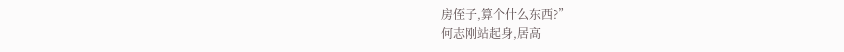房侄子,算个什么东西?”
何志刚站起身,居高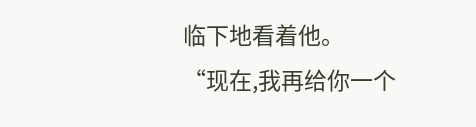临下地看着他。
“现在,我再给你一个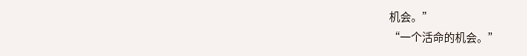机会。”
“一个活命的机会。”